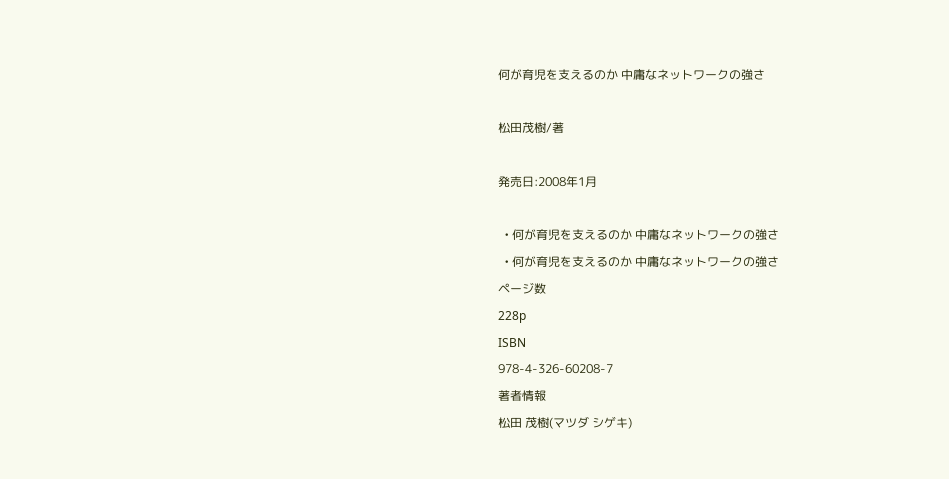何が育児を支えるのか 中庸なネットワークの強さ

松田茂樹/著

発売日:2008年1月

  • 何が育児を支えるのか 中庸なネットワークの強さ
  • 何が育児を支えるのか 中庸なネットワークの強さ
ページ数
228p
ISBN
978-4-326-60208-7
著者情報
松田 茂樹(マツダ シゲキ)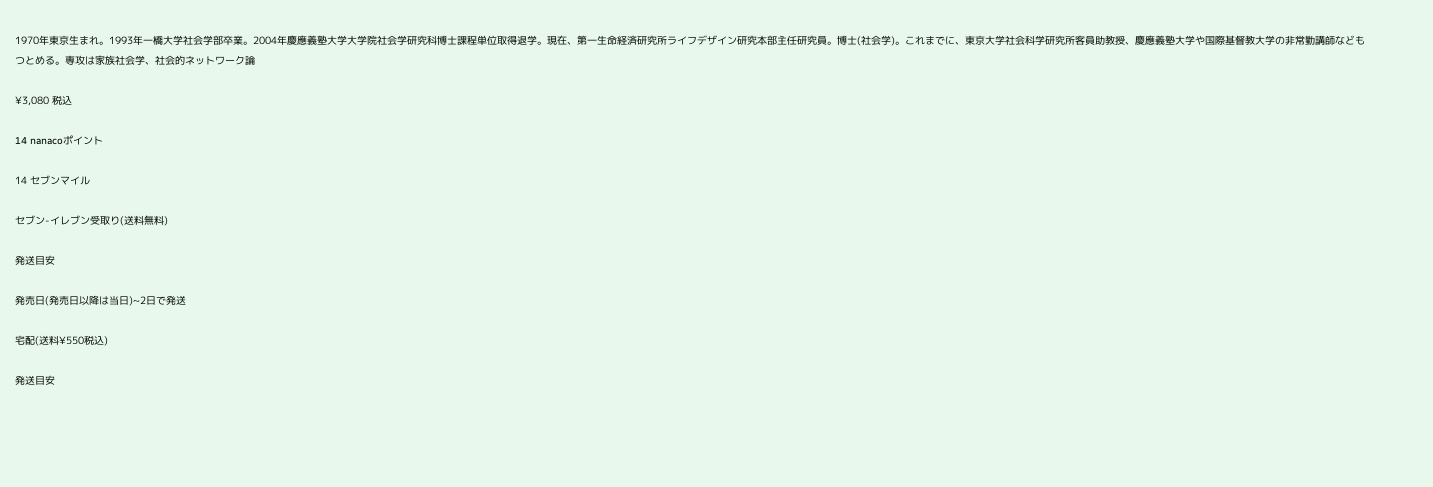1970年東京生まれ。1993年一橋大学社会学部卒業。2004年慶應義塾大学大学院社会学研究科博士課程単位取得退学。現在、第一生命経済研究所ライフデザイン研究本部主任研究員。博士(社会学)。これまでに、東京大学社会科学研究所客員助教授、慶應義塾大学や国際基督教大学の非常勤講師などもつとめる。専攻は家族社会学、社会的ネットワーク論

¥3,080 税込

14 nanacoポイント

14 セブンマイル

セブン-イレブン受取り(送料無料)

発送目安

発売日(発売日以降は当日)~2日で発送

宅配(送料¥550税込)

発送目安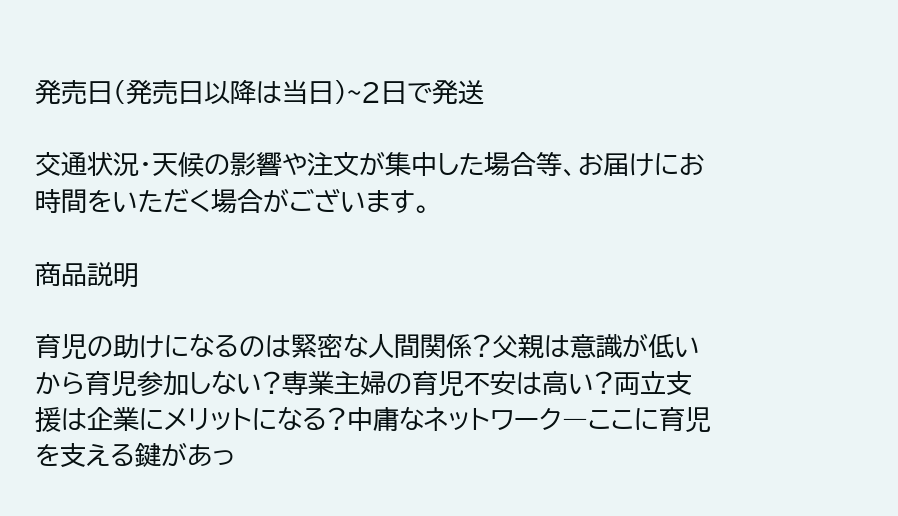発売日(発売日以降は当日)~2日で発送

交通状況・天候の影響や注文が集中した場合等、お届けにお時間をいただく場合がございます。

商品説明

育児の助けになるのは緊密な人間関係?父親は意識が低いから育児参加しない?専業主婦の育児不安は高い?両立支援は企業にメリットになる?中庸なネットワーク―ここに育児を支える鍵があっ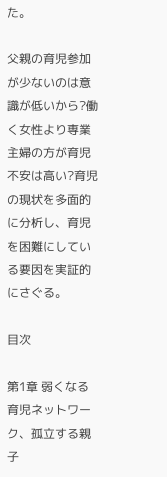た。

父親の育児参加が少ないのは意識が低いから?働く女性より専業主婦の方が育児不安は高い?育児の現状を多面的に分析し、育児を困難にしている要因を実証的にさぐる。

目次

第1章 弱くなる育児ネットワーク、孤立する親子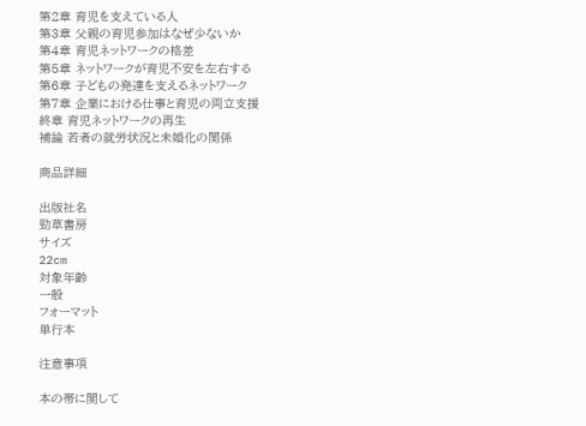第2章 育児を支えている人
第3章 父親の育児参加はなぜ少ないか
第4章 育児ネットワークの格差
第5章 ネットワークが育児不安を左右する
第6章 子どもの発達を支えるネットワーク
第7章 企業における仕事と育児の両立支援
終章 育児ネットワークの再生
補論 若者の就労状況と未婚化の関係

商品詳細

出版社名
勁草書房
サイズ
22cm
対象年齢
一般
フォーマット
単行本

注意事項

本の帯に関して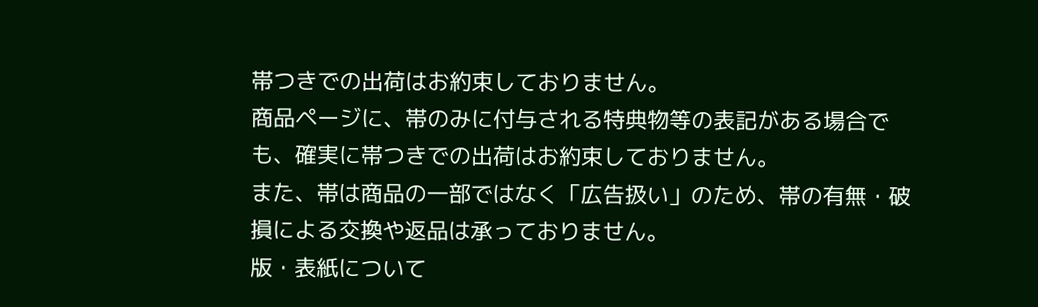帯つきでの出荷はお約束しておりません。
商品ページに、帯のみに付与される特典物等の表記がある場合でも、確実に帯つきでの出荷はお約束しておりません。
また、帯は商品の一部ではなく「広告扱い」のため、帯の有無・破損による交換や返品は承っておりません。
版・表紙について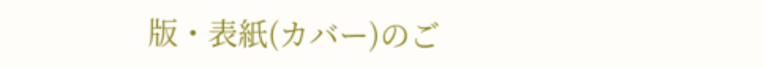版・表紙(カバー)のご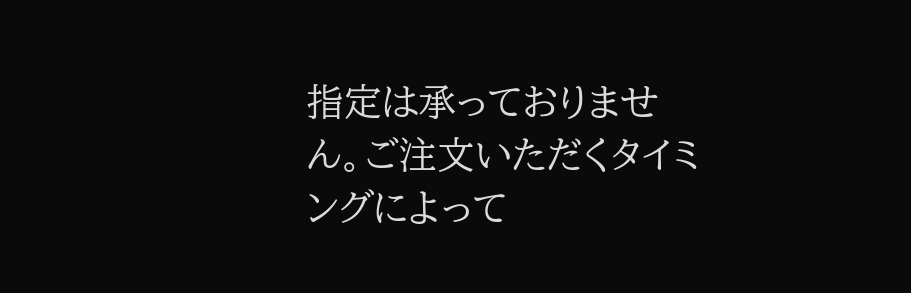指定は承っておりません。ご注文いただくタイミングによって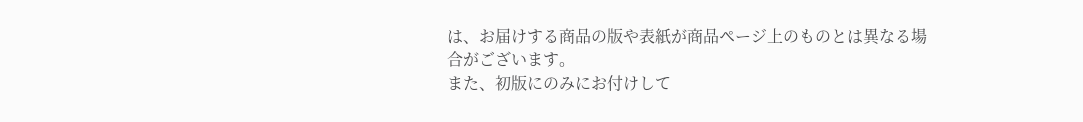は、お届けする商品の版や表紙が商品ページ上のものとは異なる場合がございます。
また、初版にのみにお付けして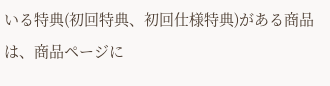いる特典(初回特典、初回仕様特典)がある商品は、商品ページに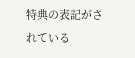特典の表記がされている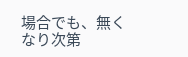場合でも、無くなり次第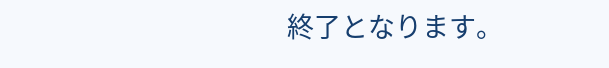終了となります。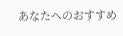あなたへのおすすめ